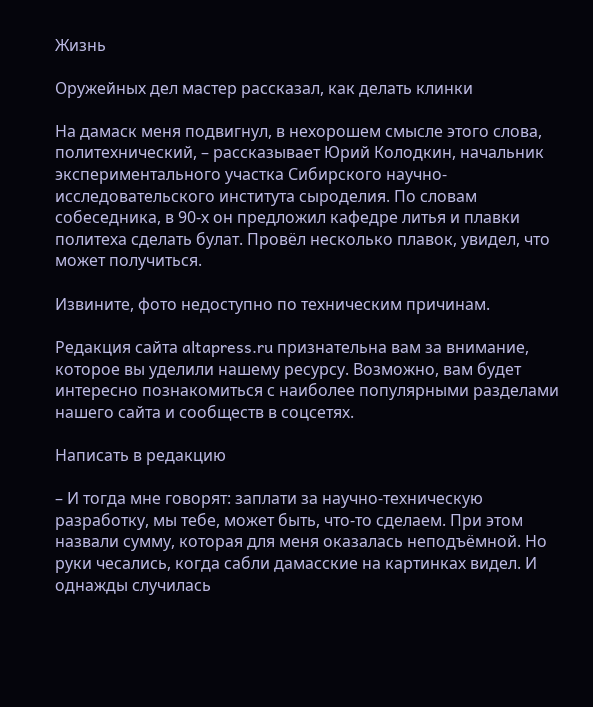Жизнь

Оружейных дел мастер рассказал, как делать клинки

На дамаск меня подвигнул, в нехорошем смысле этого слова, политехнический, – рассказывает Юрий Колодкин, начальник экспериментального участка Сибирского научно-исследовательского института сыроделия. По словам собеседника, в 90-х он предложил кафедре литья и плавки политеха сделать булат. Провёл несколько плавок, увидел, что может получиться.

Извините, фото недоступно по техническим причинам.

Редакция сайта altapress.ru признательна вам за внимание, которое вы уделили нашему ресурсу. Возможно, вам будет интересно познакомиться с наиболее популярными разделами нашего сайта и сообществ в соцсетях.

Написать в редакцию

– И тогда мне говорят: заплати за научно-техническую разработку, мы тебе, может быть, что-то сделаем. При этом назвали сумму, которая для меня оказалась неподъёмной. Но руки чесались, когда сабли дамасские на картинках видел. И однажды случилась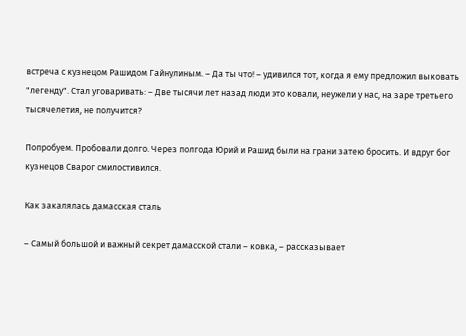встреча с кузнецом Рашидом Гайнулиным. – Да ты что! – удивился тот, когда я ему предложил выковать "легенду". Cтал уговаривать: – Две тысячи лет назад люди это ковали, неужели у нас, на заре третьего тысячелетия, не получится?

Попробуем. Пробовали долго. Через полгода Юрий и Рашид были на грани затею бросить. И вдруг бог кузнецов Сварог смилостивился.

Как закалялась дамасcкая сталь

– Самый большой и важный секрет дамасской стали – ковка, – рассказывает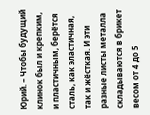Юрий. – Чтобы будущий клинок был и крепким, и пластичным, берётся сталь, как эластичная, так и жёсткая. И эти разные листы металла складываются в брикет весом от 4 до 5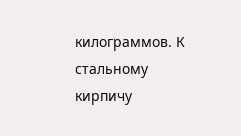килограммов. К стальному кирпичу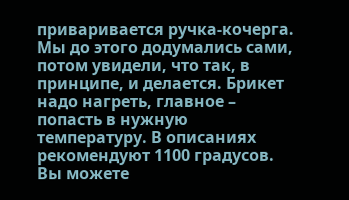приваривается ручка-кочерга. Мы до этого додумались сами, потом увидели, что так, в принципе, и делается. Брикет надо нагреть, главное – попасть в нужную температуру. В описаниях рекомендуют 1100 градусов. Вы можете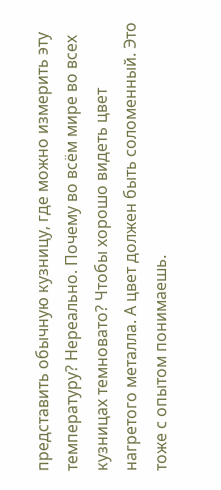представить обычную кузницу, где можно измерить эту температуру? Нереально. Почему во всём мире во всех кузницах темновато? Чтобы хорошо видеть цвет нагретого металла. А цвет должен быть соломенный. Это тоже с опытом понимаешь.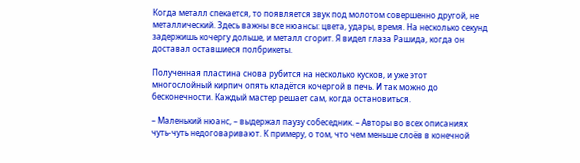Когда металл спекается, то появляется звук под молотом совершенно другой, не металлический. Здесь важны все нюансы: цвета, удары, время. На несколько секунд задержишь кочергу дольше, и металл сгорит. Я видел глаза Рашида, когда он доставал оставшиеся полбрикеты.

Полученная пластина снова рубится на несколько кусков, и уже этот многослойный кирпич опять кладётся кочергой в печь. И так можно до бесконечности. Каждый мастер решает сам, когда остановиться.

– Маленький нюанс, – выдержал паузу собеседник. – Авторы во всех описаниях чуть-чуть недоговаривают. К примеру, о том, что чем меньше слоёв в конечной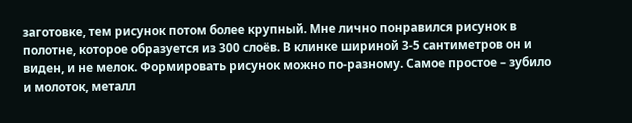заготовке, тем рисунок потом более крупный. Мне лично понравился рисунок в полотне, которое образуется из 300 слоёв. В клинке шириной 3-5 сантиметров он и виден, и не мелок. Формировать рисунок можно по-разному. Самое простое – зубило и молоток, металл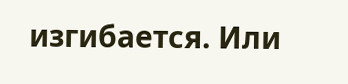изгибается. Или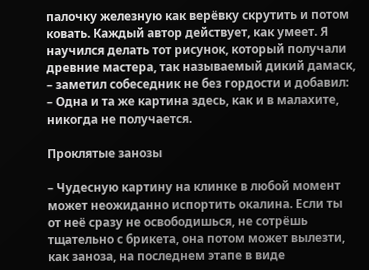палочку железную как верёвку скрутить и потом ковать. Каждый автор действует, как умеет. Я научился делать тот рисунок, который получали древние мастера, так называемый дикий дамаск, – заметил собеседник не без гордости и добавил: – Одна и та же картина здесь, как и в малахите, никогда не получается.

Проклятые занозы

– Чудесную картину на клинке в любой момент может неожиданно испортить окалина. Если ты от неё сразу не освободишься, не сотрёшь тщательно с брикета, она потом может вылезти, как заноза, на последнем этапе в виде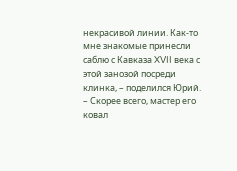некрасивой линии. Как-то мне знакомые принесли саблю с Кавказа XVII века с этой занозой посреди клинка, – поделился Юрий. – Скорее всего, мастер его ковал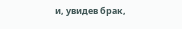и, увидев брак,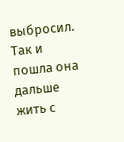выбросил. Так и пошла она дальше жить с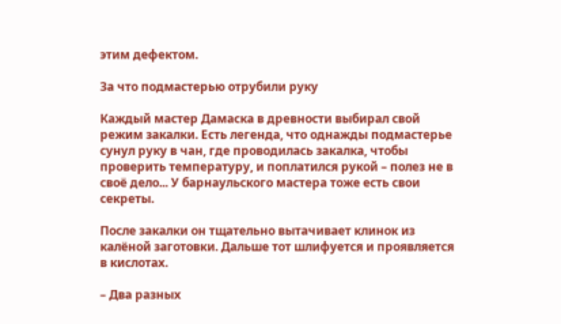этим дефектом.

За что подмастерью отрубили руку

Каждый мастер Дамаска в древности выбирал свой режим закалки. Есть легенда, что однажды подмастерье сунул руку в чан, где проводилась закалка, чтобы проверить температуру, и поплатился рукой – полез не в своё дело... У барнаульского мастера тоже есть свои секреты.

После закалки он тщательно вытачивает клинок из калёной заготовки. Дальше тот шлифуется и проявляется в кислотах.

– Два разных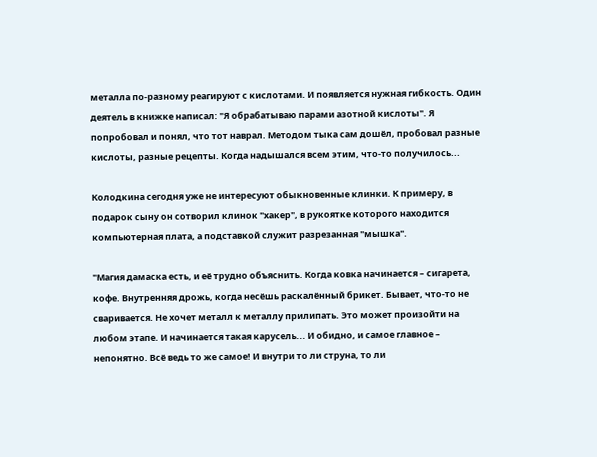металла по-разному реагируют с кислотами. И появляется нужная гибкость. Один деятель в книжке написал: "Я обрабатываю парами азотной кислоты". Я попробовал и понял, что тот наврал. Методом тыка сам дошёл, пробовал разные кислоты, разные рецепты. Когда надышался всем этим, что-то получилось...

Колодкина сегодня уже не интересуют обыкновенные клинки. К примеру, в подарок сыну он сотворил клинок "хакер", в рукоятке которого находится компьютерная плата, а подставкой служит разрезанная "мышка".

"Магия дамаска есть, и её трудно объяснить. Когда ковка начинается – сигарета, кофе. Внутренняя дрожь, когда несёшь раскалённый брикет. Бывает, что-то не сваривается. Не хочет металл к металлу прилипать. Это может произойти на любом этапе. И начинается такая карусель... И обидно, и самое главное – непонятно. Всё ведь то же самое! И внутри то ли струна, то ли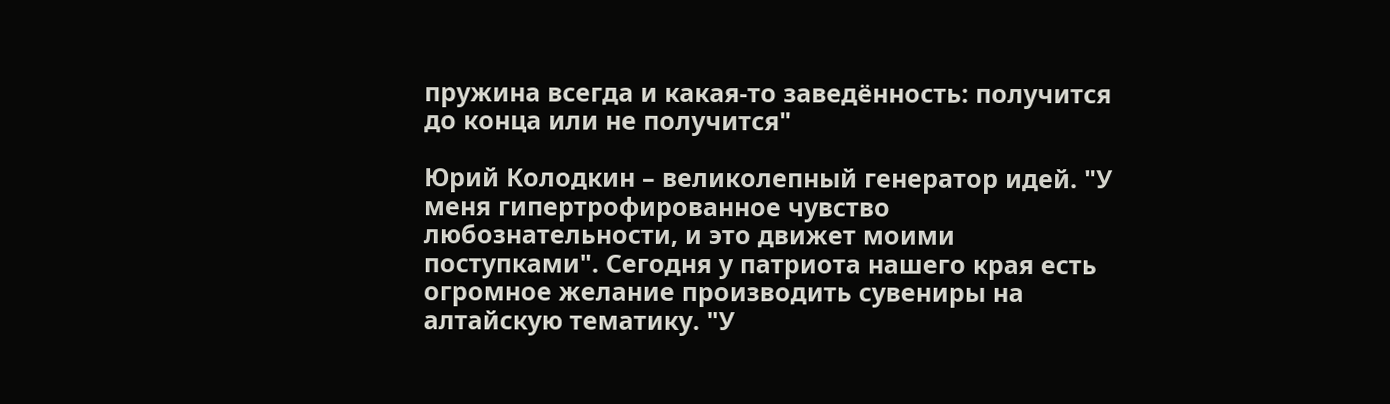пружина всегда и какая-то заведённость: получится до конца или не получится"

Юрий Колодкин – великолепный генератор идей. "У меня гипертрофированное чувство любознательности, и это движет моими поступками". Сегодня у патриота нашего края есть огромное желание производить сувениры на алтайскую тематику. "У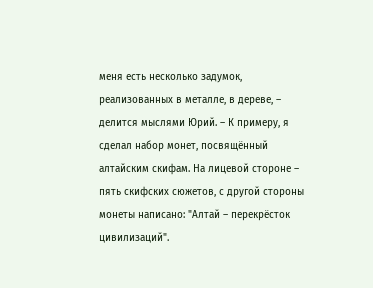меня есть несколько задумок, реализованных в металле, в дереве, – делится мыслями Юрий. – К примеру, я сделал набор монет, посвящённый алтайским скифам. На лицевой стороне – пять скифских сюжетов, с другой стороны монеты написано: "Алтай – перекрёсток цивилизаций".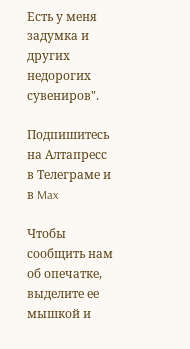Есть у меня задумка и других недорогих сувениров".

Подпишитесь на Алтапресс в Телеграме и в Max

Чтобы сообщить нам об опечатке, выделите ее мышкой и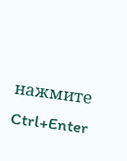нажмите Ctrl+Enter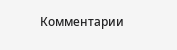Комментарии